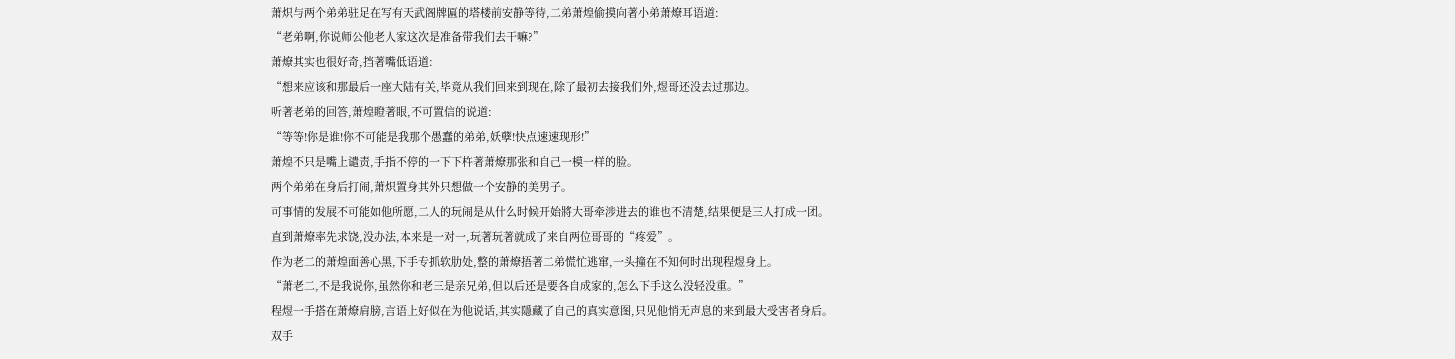萧炽与两个弟弟驻足在写有天武阁牌匾的塔楼前安静等待,二弟萧煌偷摸向著小弟萧燎耳语道:
“老弟啊,你说师公他老人家这次是准备带我们去干嘛?”
萧燎其实也很好奇,挡著嘴低语道:
“想来应该和那最后一座大陆有关,毕竟从我们回来到现在,除了最初去接我们外,煜哥还没去过那边。
听著老弟的回答,萧煌瞪著眼,不可置信的说道:
“等等!你是谁!你不可能是我那个愚蠢的弟弟,妖孽!快点速速现形!”
萧煌不只是嘴上谴责,手指不停的一下下杵著萧燎那张和自己一模一样的脸。
两个弟弟在身后打闹,萧炽置身其外只想做一个安静的美男子。
可事情的发展不可能如他所愿,二人的玩闹是从什么时候开始將大哥牵涉进去的谁也不清楚,结果便是三人打成一团。
直到萧燎率先求饶,没办法,本来是一对一,玩著玩著就成了来自两位哥哥的“疼爱”。
作为老二的萧煌面善心黑,下手专抓软肋处,整的萧燎捂著二弟慌忙逃窜,一头撞在不知何时出现程煜身上。
“萧老二,不是我说你,虽然你和老三是亲兄弟,但以后还是要各自成家的,怎么下手这么没轻没重。”
程煜一手搭在萧燎肩膀,言语上好似在为他说话,其实隱藏了自己的真实意图,只见他悄无声息的来到最大受害者身后。
双手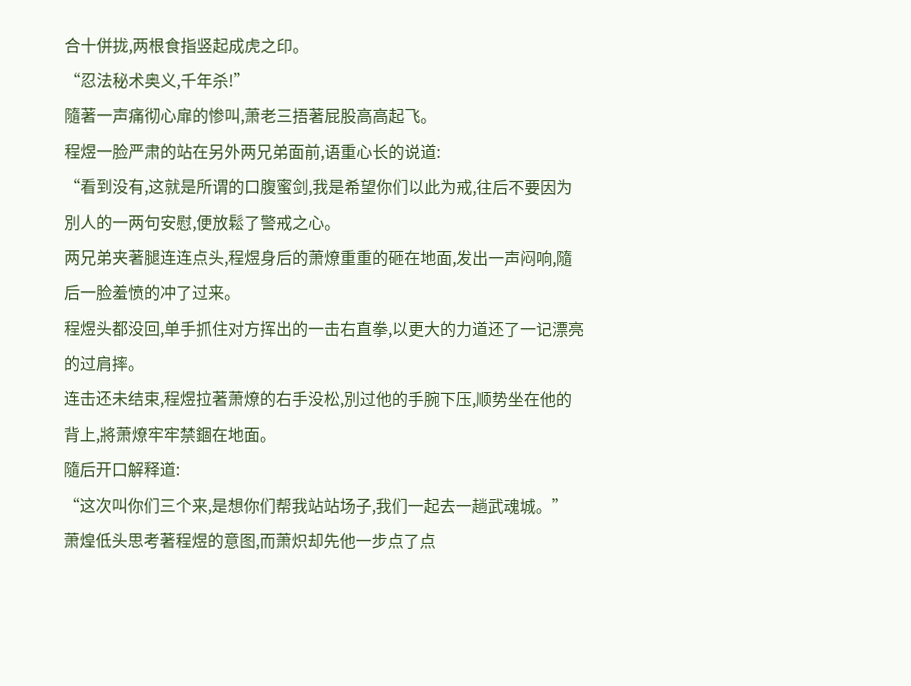合十併拢,两根食指竖起成虎之印。
“忍法秘术奥义,千年杀!”
隨著一声痛彻心扉的惨叫,萧老三捂著屁股高高起飞。
程煜一脸严肃的站在另外两兄弟面前,语重心长的说道:
“看到没有,这就是所谓的口腹蜜剑,我是希望你们以此为戒,往后不要因为別人的一两句安慰,便放鬆了警戒之心。
两兄弟夹著腿连连点头,程煜身后的萧燎重重的砸在地面,发出一声闷响,隨后一脸羞愤的冲了过来。
程煜头都没回,单手抓住对方挥出的一击右直拳,以更大的力道还了一记漂亮的过肩摔。
连击还未结束,程煜拉著萧燎的右手没松,別过他的手腕下压,顺势坐在他的背上,將萧燎牢牢禁錮在地面。
隨后开口解释道:
“这次叫你们三个来,是想你们帮我站站场子,我们一起去一趟武魂城。”
萧煌低头思考著程煜的意图,而萧炽却先他一步点了点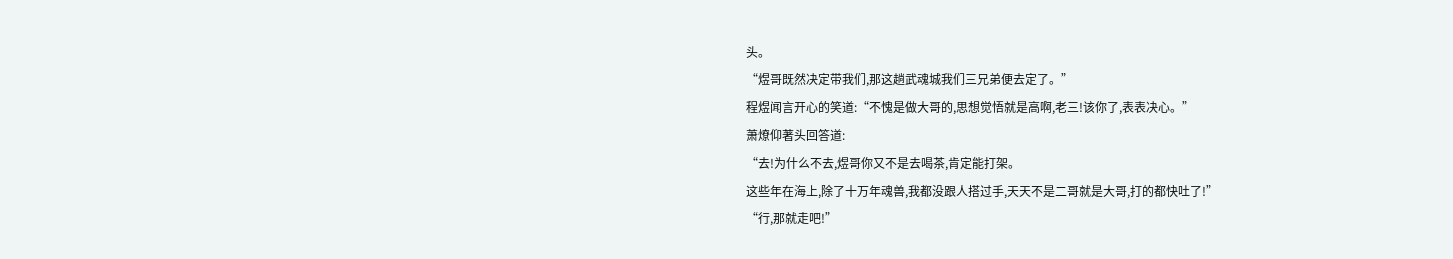头。
“煜哥既然决定带我们,那这趟武魂城我们三兄弟便去定了。”
程煜闻言开心的笑道:“不愧是做大哥的,思想觉悟就是高啊,老三!该你了,表表决心。”
萧燎仰著头回答道:
“去!为什么不去,煜哥你又不是去喝茶,肯定能打架。
这些年在海上,除了十万年魂兽,我都没跟人搭过手,天天不是二哥就是大哥,打的都快吐了!”
“行,那就走吧!”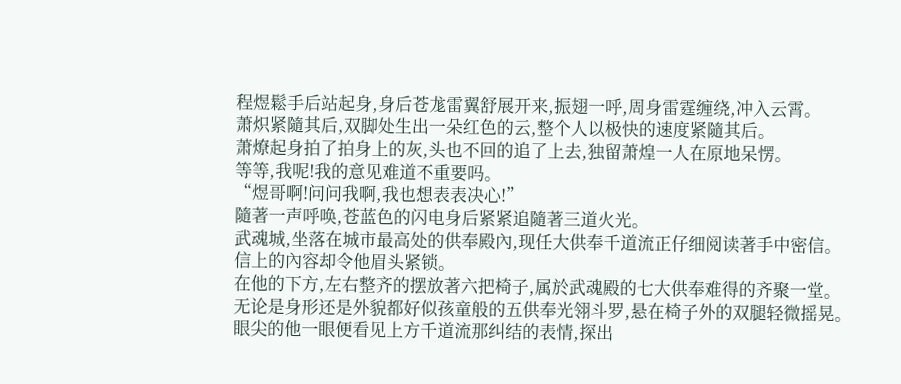程煜鬆手后站起身,身后苍尨雷翼舒展开来,振翅一呼,周身雷霆缠绕,冲入云霄。
萧炽紧隨其后,双脚处生出一朵红色的云,整个人以极快的速度紧隨其后。
萧燎起身拍了拍身上的灰,头也不回的追了上去,独留萧煌一人在原地呆愣。
等等,我呢!我的意见难道不重要吗。
“煜哥啊!问问我啊,我也想表表决心!”
隨著一声呼唤,苍蓝色的闪电身后紧紧追隨著三道火光。
武魂城,坐落在城市最高处的供奉殿內,现任大供奉千道流正仔细阅读著手中密信。
信上的內容却令他眉头紧锁。
在他的下方,左右整齐的摆放著六把椅子,属於武魂殿的七大供奉难得的齐聚一堂。
无论是身形还是外貌都好似孩童般的五供奉光翎斗罗,悬在椅子外的双腿轻微摇晃。
眼尖的他一眼便看见上方千道流那纠结的表情,探出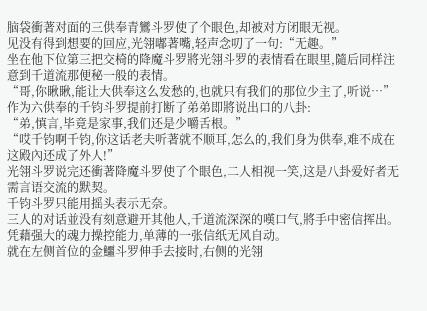脑袋衝著对面的三供奉青鸞斗罗使了个眼色,却被对方闭眼无视。
见没有得到想要的回应,光翎嘟著嘴,轻声念叨了一句:“无趣。”
坐在他下位第三把交椅的降魔斗罗將光翎斗罗的表情看在眼里,隨后同样注意到千道流那便秘一般的表情。
“哥,你瞅瞅,能让大供奉这么发愁的,也就只有我们的那位少主了,听说…”
作为六供奉的千钧斗罗提前打断了弟弟即將说出口的八卦:
“弟,慎言,毕竟是家事,我们还是少嚼舌根。”
“哎千钧啊千钧,你这话老夫听著就不顺耳,怎么的,我们身为供奉,难不成在这殿內还成了外人!”
光翎斗罗说完还衝著降魔斗罗使了个眼色,二人相视一笑,这是八卦爱好者无需言语交流的默契。
千钧斗罗只能用摇头表示无奈。
三人的对话並没有刻意避开其他人,千道流深深的嘆口气,將手中密信挥出。
凭藉强大的魂力操控能力,单薄的一张信纸无风自动。
就在左侧首位的金鱷斗罗伸手去接时,右侧的光翎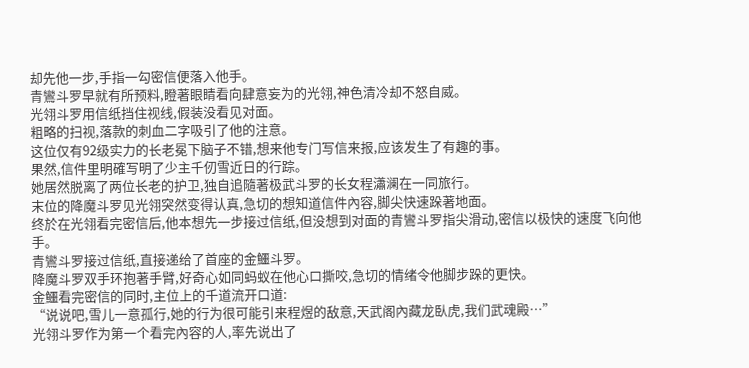却先他一步,手指一勾密信便落入他手。
青鸞斗罗早就有所预料,瞪著眼睛看向肆意妄为的光翎,神色清冷却不怒自威。
光翎斗罗用信纸挡住视线,假装没看见对面。
粗略的扫视,落款的刺血二字吸引了他的注意。
这位仅有92级实力的长老冕下脑子不错,想来他专门写信来报,应该发生了有趣的事。
果然,信件里明確写明了少主千仞雪近日的行踪。
她居然脱离了两位长老的护卫,独自追隨著极武斗罗的长女程瀟澜在一同旅行。
末位的降魔斗罗见光翎突然变得认真,急切的想知道信件內容,脚尖快速跺著地面。
终於在光翎看完密信后,他本想先一步接过信纸,但没想到对面的青鸞斗罗指尖滑动,密信以极快的速度飞向他手。
青鸞斗罗接过信纸,直接递给了首座的金鱷斗罗。
降魔斗罗双手环抱著手臂,好奇心如同蚂蚁在他心口撕咬,急切的情绪令他脚步跺的更快。
金鱷看完密信的同时,主位上的千道流开口道:
“说说吧,雪儿一意孤行,她的行为很可能引来程煜的敌意,天武阁內藏龙臥虎,我们武魂殿…”
光翎斗罗作为第一个看完內容的人,率先说出了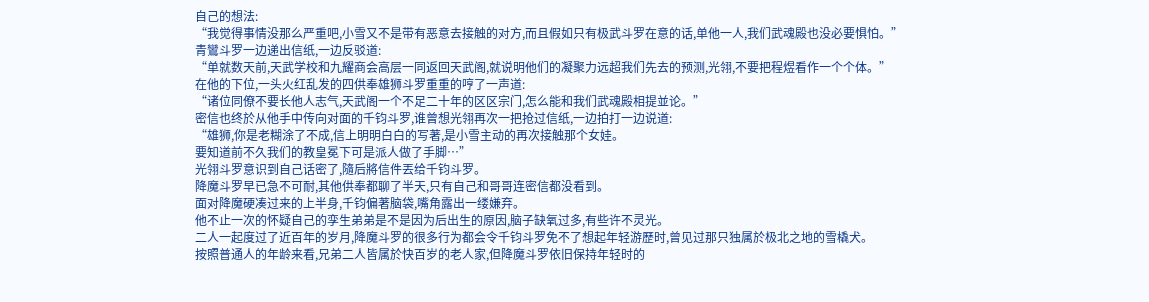自己的想法:
“我觉得事情没那么严重吧,小雪又不是带有恶意去接触的对方,而且假如只有极武斗罗在意的话,单他一人,我们武魂殿也没必要惧怕。”
青鸞斗罗一边递出信纸,一边反驳道:
“单就数天前,天武学校和九耀商会高层一同返回天武阁,就说明他们的凝聚力远超我们先去的预测,光翎,不要把程煜看作一个个体。”
在他的下位,一头火红乱发的四供奉雄狮斗罗重重的哼了一声道:
“诸位同僚不要长他人志气,天武阁一个不足二十年的区区宗门,怎么能和我们武魂殿相提並论。”
密信也终於从他手中传向对面的千钧斗罗,谁曾想光翎再次一把抢过信纸,一边拍打一边说道:
“雄狮,你是老糊涂了不成,信上明明白白的写著,是小雪主动的再次接触那个女娃。
要知道前不久我们的教皇冕下可是派人做了手脚…”
光翎斗罗意识到自己话密了,隨后將信件丟给千钧斗罗。
降魔斗罗早已急不可耐,其他供奉都聊了半天,只有自己和哥哥连密信都没看到。
面对降魔硬凑过来的上半身,千钧偏著脑袋,嘴角露出一缕嫌弃。
他不止一次的怀疑自己的孪生弟弟是不是因为后出生的原因,脑子缺氧过多,有些许不灵光。
二人一起度过了近百年的岁月,降魔斗罗的很多行为都会令千钧斗罗免不了想起年轻游歷时,曾见过那只独属於极北之地的雪橇犬。
按照普通人的年龄来看,兄弟二人皆属於快百岁的老人家,但降魔斗罗依旧保持年轻时的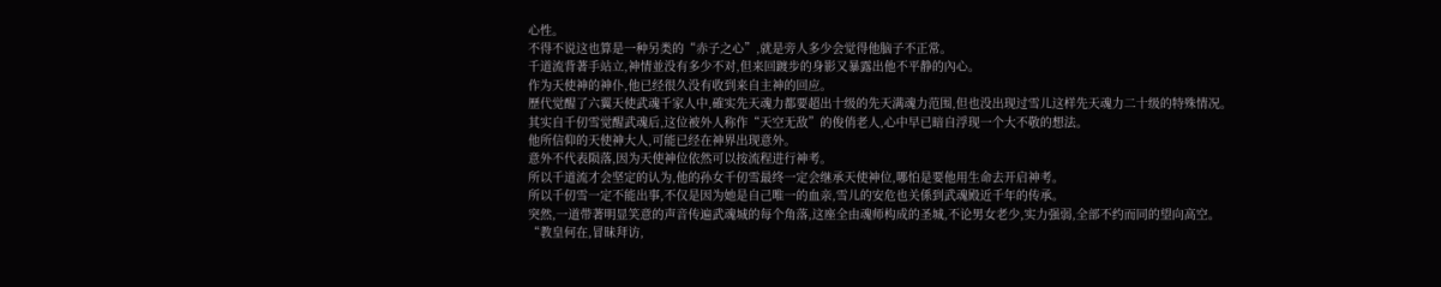心性。
不得不说这也算是一种另类的“赤子之心”,就是旁人多少会觉得他脑子不正常。
千道流背著手站立,神情並没有多少不对,但来回踱步的身影又暴露出他不平静的內心。
作为天使神的神仆,他已经很久没有收到来自主神的回应。
歷代觉醒了六翼天使武魂千家人中,確实先天魂力都要超出十级的先天满魂力范围,但也没出现过雪儿这样先天魂力二十级的特殊情况。
其实自千仞雪觉醒武魂后,这位被外人称作“天空无敌”的俊俏老人,心中早已暗自浮现一个大不敬的想法。
他所信仰的天使神大人,可能已经在神界出现意外。
意外不代表陨落,因为天使神位依然可以按流程进行神考。
所以千道流才会坚定的认为,他的孙女千仞雪最终一定会继承天使神位,哪怕是要他用生命去开启神考。
所以千仞雪一定不能出事,不仅是因为她是自己唯一的血亲,雪儿的安危也关係到武魂殿近千年的传承。
突然,一道带著明显笑意的声音传遍武魂城的每个角落,这座全由魂师构成的圣城,不论男女老少,实力强弱,全部不约而同的望向高空。
“教皇何在,冒昧拜访,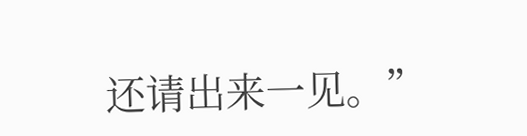还请出来一见。”